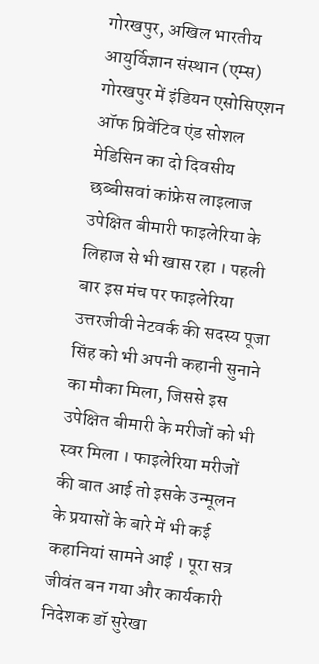गोरखपुर, अखिल भारतीय आयुर्विज्ञान संस्थान (एम्स) गोरखपुर में इंडियन एसोसिएशन ऑफ प्रिवेंटिव एंड सोशल मेडिसिन का दो दिवसीय छब्बीसवां कांफ्रेस लाइलाज उपेक्षित बीमारी फाइलेरिया के लिहाज से भी खास रहा । पहली बार इस मंच पर फाइलेरिया उत्तरजीवी नेटवर्क की सदस्य पूजा सिंह को भी अपनी कहानी सुनाने का मौका मिला, जिससे इस उपेक्षित बीमारी के मरीजों को भी स्वर मिला । फाइलेरिया मरीजों की बात आई तो इसके उन्मूलन के प्रयासों के बारे में भी कई कहानियां सामने आईं । पूरा सत्र जीवंत बन गया और कार्यकारी निदेशक डॉ सुरेखा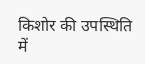किशोर की उपस्थिति में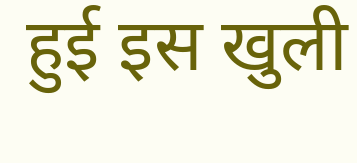हुई इस खुली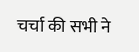चर्चा की सभी ने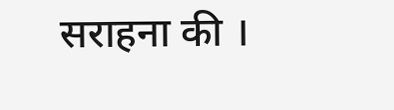सराहना की ।